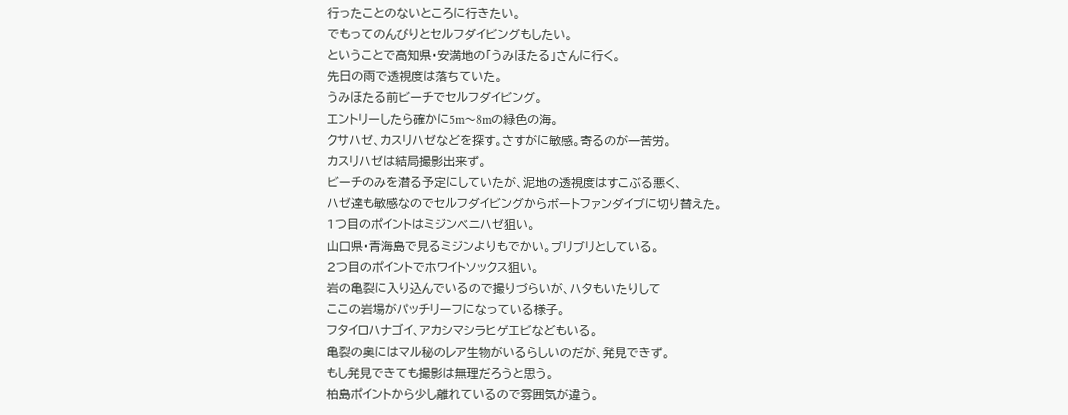行ったことのないところに行きたい。
でもってのんびりとセルフダイビングもしたい。
ということで高知県・安満地の「うみほたる」さんに行く。
先日の雨で透視度は落ちていた。
うみほたる前ビーチでセルフダイビング。
エントリーしたら確かに5m〜8mの緑色の海。
クサハゼ、カスリハゼなどを探す。さすがに敏感。寄るのが一苦労。
カスリハゼは結局撮影出来ず。
ビーチのみを潜る予定にしていたが、泥地の透視度はすこぶる悪く、
ハゼ達も敏感なのでセルフダイビングからボートファンダイブに切り替えた。
1つ目のポイントはミジンベニハゼ狙い。
山口県・青海島で見るミジンよりもでかい。ブリブリとしている。
2つ目のポイントでホワイトソックス狙い。
岩の亀裂に入り込んでいるので撮りづらいが、ハタもいたりして
ここの岩場がパッチリーフになっている様子。
フタイロハナゴイ、アカシマシラヒゲエビなどもいる。
亀裂の奥にはマル秘のレア生物がいるらしいのだが、発見できず。
もし発見できても撮影は無理だろうと思う。
柏島ポイントから少し離れているので雰囲気が違う。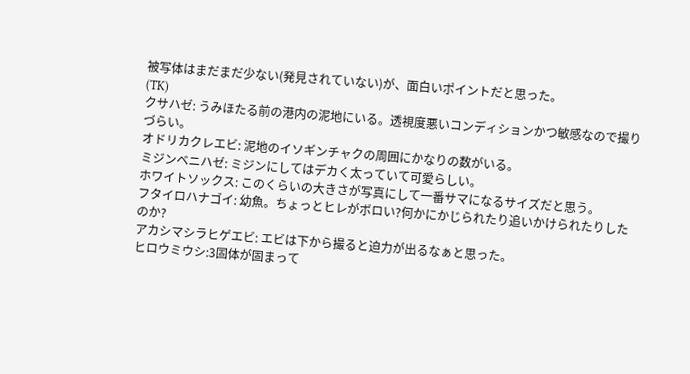被写体はまだまだ少ない(発見されていない)が、面白いポイントだと思った。
(TK)
クサハゼ: うみほたる前の港内の泥地にいる。透視度悪いコンディションかつ敏感なので撮りづらい。
オドリカクレエビ: 泥地のイソギンチャクの周囲にかなりの数がいる。
ミジンベニハゼ: ミジンにしてはデカく太っていて可愛らしい。
ホワイトソックス: このくらいの大きさが写真にして一番サマになるサイズだと思う。
フタイロハナゴイ: 幼魚。ちょっとヒレがボロい?何かにかじられたり追いかけられたりしたのか?
アカシマシラヒゲエビ: エビは下から撮ると迫力が出るなぁと思った。
ヒロウミウシ:3固体が固まって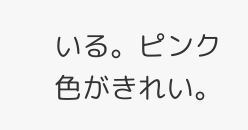いる。ピンク色がきれい。